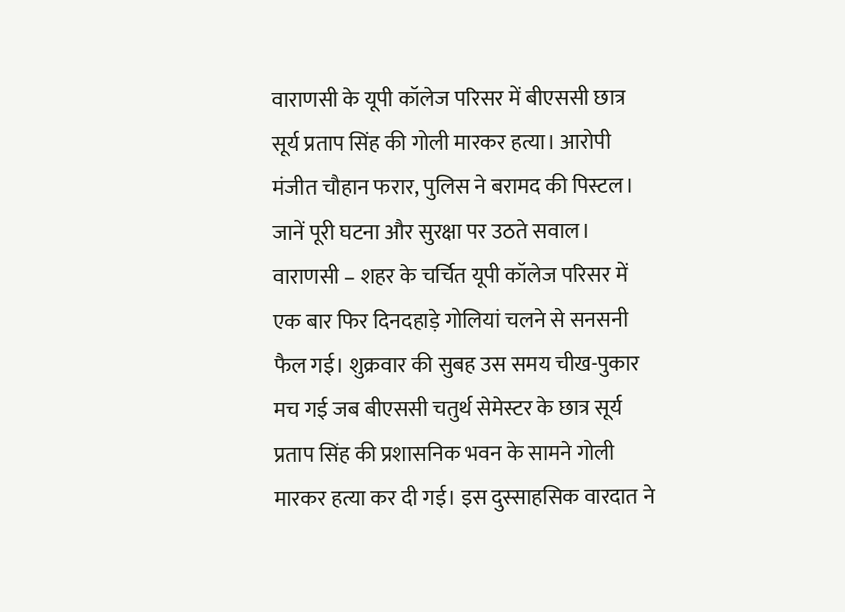वाराणसी के यूपी कॉलेज परिसर में बीएससी छात्र सूर्य प्रताप सिंह की गोली मारकर हत्या। आरोपी मंजीत चौहान फरार, पुलिस ने बरामद की पिस्टल। जानें पूरी घटना और सुरक्षा पर उठते सवाल।
वाराणसी – शहर के चर्चित यूपी कॉलेज परिसर में एक बार फिर दिनदहाड़े गोलियां चलने से सनसनी फैल गई। शुक्रवार की सुबह उस समय चीख-पुकार मच गई जब बीएससी चतुर्थ सेमेस्टर के छात्र सूर्य प्रताप सिंह की प्रशासनिक भवन के सामने गोली मारकर हत्या कर दी गई। इस दुस्साहसिक वारदात ने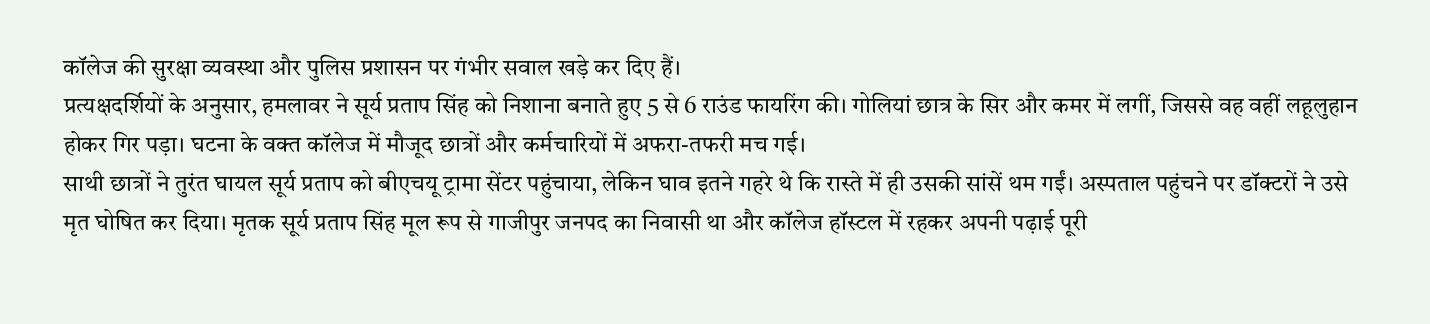कॉलेज की सुरक्षा व्यवस्था और पुलिस प्रशासन पर गंभीर सवाल खड़े कर दिए हैं।
प्रत्यक्षदर्शियों के अनुसार, हमलावर ने सूर्य प्रताप सिंह को निशाना बनाते हुए 5 से 6 राउंड फायरिंग की। गोलियां छात्र के सिर और कमर में लगीं, जिससे वह वहीं लहूलुहान होकर गिर पड़ा। घटना के वक्त कॉलेज में मौजूद छात्रों और कर्मचारियों में अफरा-तफरी मच गई।
साथी छात्रों ने तुरंत घायल सूर्य प्रताप को बीएचयू ट्रामा सेंटर पहुंचाया, लेकिन घाव इतने गहरे थे कि रास्ते में ही उसकी सांसें थम गईं। अस्पताल पहुंचने पर डॉक्टरों ने उसे मृत घोषित कर दिया। मृतक सूर्य प्रताप सिंह मूल रूप से गाजीपुर जनपद का निवासी था और कॉलेज हॉस्टल में रहकर अपनी पढ़ाई पूरी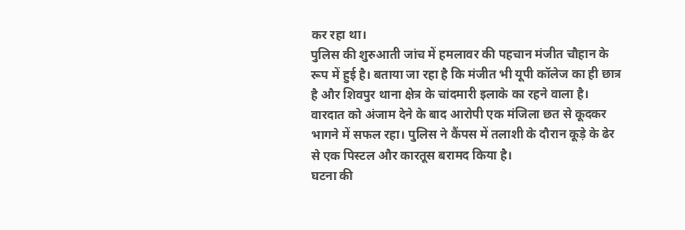कर रहा था।
पुलिस की शुरुआती जांच में हमलावर की पहचान मंजीत चौहान के रूप में हुई है। बताया जा रहा है कि मंजीत भी यूपी कॉलेज का ही छात्र है और शिवपुर थाना क्षेत्र के चांदमारी इलाके का रहने वाला है। वारदात को अंजाम देने के बाद आरोपी एक मंजिला छत से कूदकर भागने में सफल रहा। पुलिस ने कैंपस में तलाशी के दौरान कूड़े के ढेर से एक पिस्टल और कारतूस बरामद किया है।
घटना की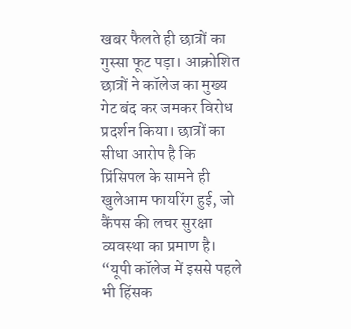खबर फैलते ही छात्रों का गुस्सा फूट पड़ा। आक्रोशित छात्रों ने कॉलेज का मुख्य गेट बंद कर जमकर विरोध प्रदर्शन किया। छात्रों का सीधा आरोप है कि प्रिंसिपल के सामने ही खुलेआम फायरिंग हुई, जो कैंपस की लचर सुरक्षा व्यवस्था का प्रमाण है।
“यूपी कॉलेज में इससे पहले भी हिंसक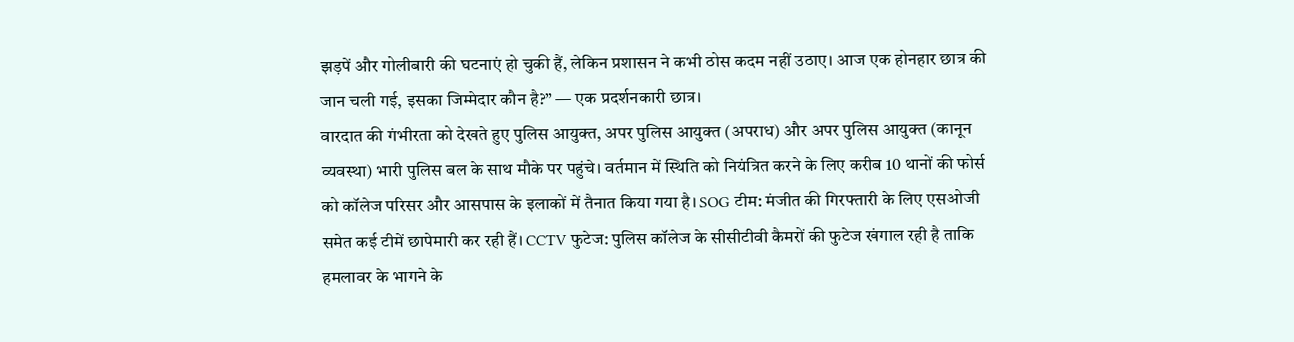झड़पें और गोलीबारी की घटनाएं हो चुकी हैं, लेकिन प्रशासन ने कभी ठोस कदम नहीं उठाए। आज एक होनहार छात्र की जान चली गई, इसका जिम्मेदार कौन है?” — एक प्रदर्शनकारी छात्र।
वारदात की गंभीरता को देखते हुए पुलिस आयुक्त, अपर पुलिस आयुक्त (अपराध) और अपर पुलिस आयुक्त (कानून व्यवस्था) भारी पुलिस बल के साथ मौके पर पहुंचे। वर्तमान में स्थिति को नियंत्रित करने के लिए करीब 10 थानों की फोर्स को कॉलेज परिसर और आसपास के इलाकों में तैनात किया गया है। SOG टीम: मंजीत की गिरफ्तारी के लिए एसओजी समेत कई टीमें छापेमारी कर रही हैं। CCTV फुटेज: पुलिस कॉलेज के सीसीटीवी कैमरों की फुटेज खंगाल रही है ताकि हमलावर के भागने के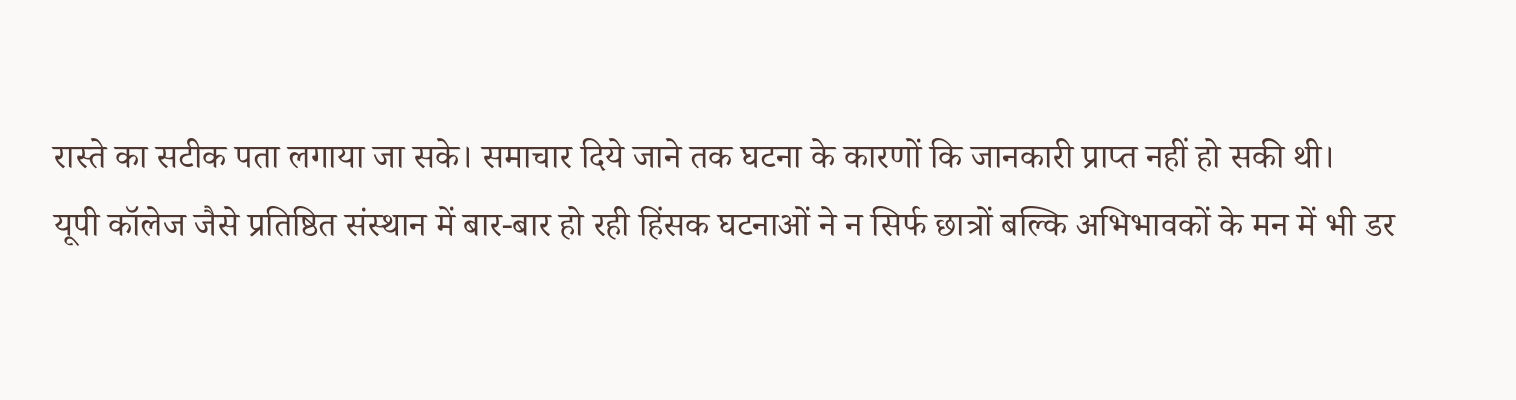रास्ते का सटीक पता लगाया जा सके। समाचार दिये जाने तक घटना के कारणों कि जानकारी प्राप्त नहीं हो सकी थी।
यूपी कॉलेज जैसे प्रतिष्ठित संस्थान में बार-बार हो रही हिंसक घटनाओं ने न सिर्फ छात्रों बल्कि अभिभावकों के मन में भी डर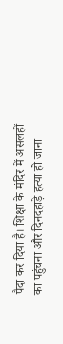पैदा कर दिया है। शिक्षा के मंदिर में असलहों का पहुंचना और दिनदहाड़े हत्या हो जाना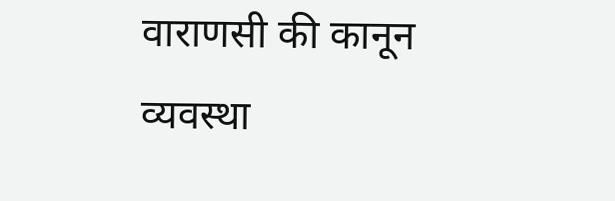वाराणसी की कानून व्यवस्था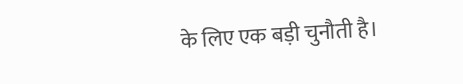के लिए एक बड़ी चुनौती है।